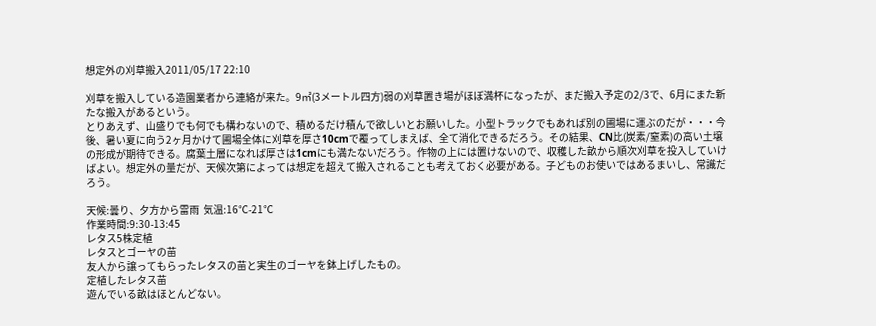想定外の刈草搬入2011/05/17 22:10

刈草を搬入している造園業者から連絡が来た。9㎡(3メートル四方)弱の刈草置き場がほぼ満杯になったが、まだ搬入予定の2/3で、6月にまた新たな搬入があるという。
とりあえず、山盛りでも何でも構わないので、積めるだけ積んで欲しいとお願いした。小型トラックでもあれば別の圃場に運ぶのだが・・・今後、暑い夏に向う2ヶ月かけて圃場全体に刈草を厚さ10cmで覆ってしまえば、全て消化できるだろう。その結果、CN比(炭素/窒素)の高い土壌の形成が期待できる。腐葉土層になれば厚さは1cmにも満たないだろう。作物の上には置けないので、収穫した畝から順次刈草を投入していけばよい。想定外の量だが、天候次第によっては想定を超えて搬入されることも考えておく必要がある。子どものお使いではあるまいし、常識だろう。

天候:曇り、夕方から雷雨  気温:16℃-21℃
作業時間:9:30-13:45
レタス5株定植
レタスとゴーヤの苗
友人から譲ってもらったレタスの苗と実生のゴーヤを鉢上げしたもの。
定植したレタス苗
遊んでいる畝はほとんどない。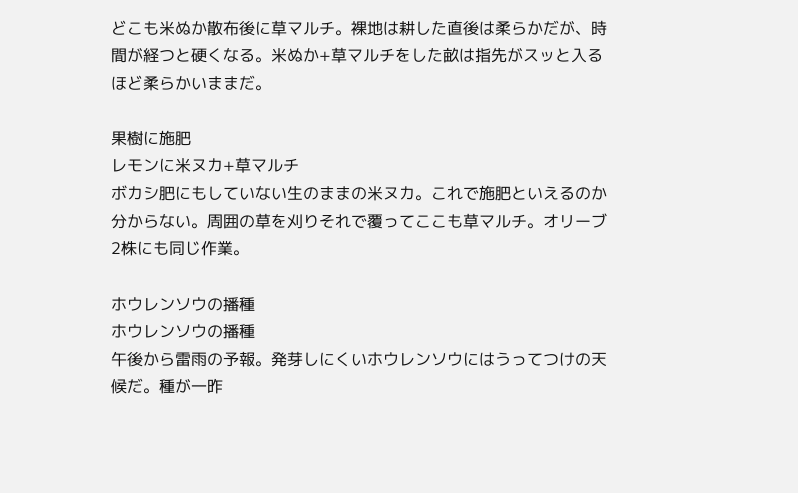どこも米ぬか散布後に草マルチ。裸地は耕した直後は柔らかだが、時間が経つと硬くなる。米ぬか+草マルチをした畝は指先がスッと入るほど柔らかいままだ。

果樹に施肥
レモンに米ヌカ+草マルチ
ボカシ肥にもしていない生のままの米ヌカ。これで施肥といえるのか分からない。周囲の草を刈りそれで覆ってここも草マルチ。オリーブ2株にも同じ作業。

ホウレンソウの播種
ホウレンソウの播種
午後から雷雨の予報。発芽しにくいホウレンソウにはうってつけの天候だ。種が一昨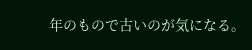年のもので古いのが気になる。